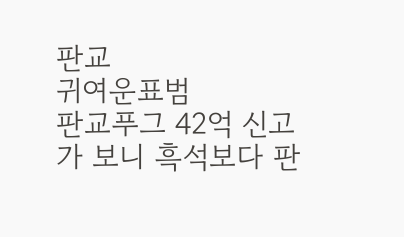판교
귀여운표범
판교푸그 42억 신고가 보니 흑석보다 판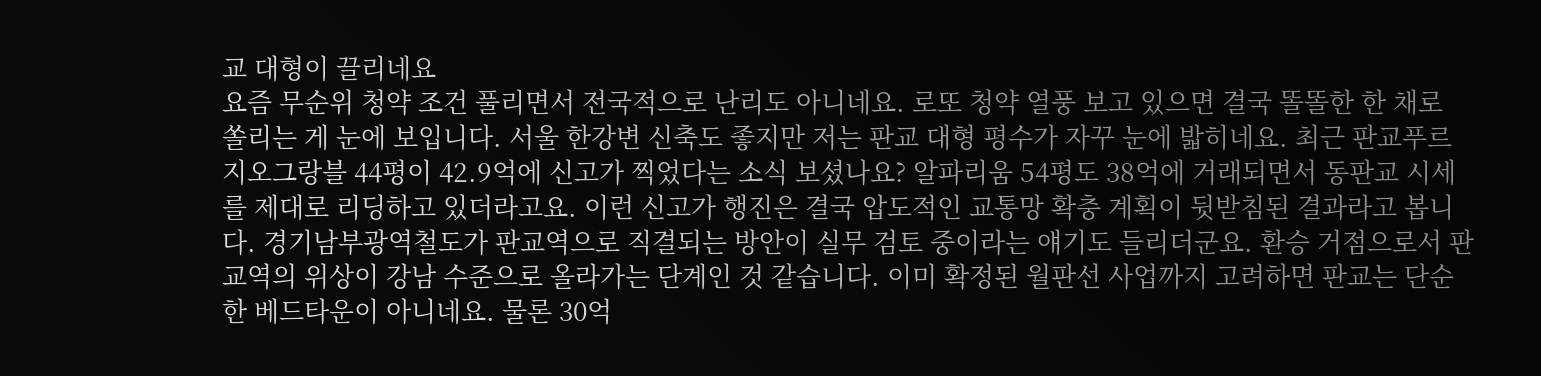교 대형이 끌리네요
요즘 무순위 청약 조건 풀리면서 전국적으로 난리도 아니네요. 로또 청약 열풍 보고 있으면 결국 똘똘한 한 채로 쏠리는 게 눈에 보입니다. 서울 한강변 신축도 좋지만 저는 판교 대형 평수가 자꾸 눈에 밟히네요. 최근 판교푸르지오그랑블 44평이 42.9억에 신고가 찍었다는 소식 보셨나요? 알파리움 54평도 38억에 거래되면서 동판교 시세를 제대로 리딩하고 있더라고요. 이런 신고가 행진은 결국 압도적인 교통망 확충 계획이 뒷받침된 결과라고 봅니다. 경기남부광역철도가 판교역으로 직결되는 방안이 실무 검토 중이라는 얘기도 들리더군요. 환승 거점으로서 판교역의 위상이 강남 수준으로 올라가는 단계인 것 같습니다. 이미 확정된 월판선 사업까지 고려하면 판교는 단순한 베드타운이 아니네요. 물론 30억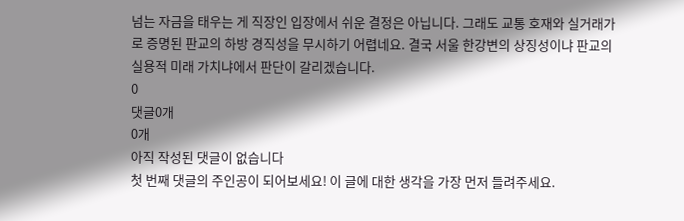넘는 자금을 태우는 게 직장인 입장에서 쉬운 결정은 아닙니다. 그래도 교통 호재와 실거래가로 증명된 판교의 하방 경직성을 무시하기 어렵네요. 결국 서울 한강변의 상징성이냐 판교의 실용적 미래 가치냐에서 판단이 갈리겠습니다.
0
댓글0개
0개
아직 작성된 댓글이 없습니다
첫 번째 댓글의 주인공이 되어보세요! 이 글에 대한 생각을 가장 먼저 들려주세요.